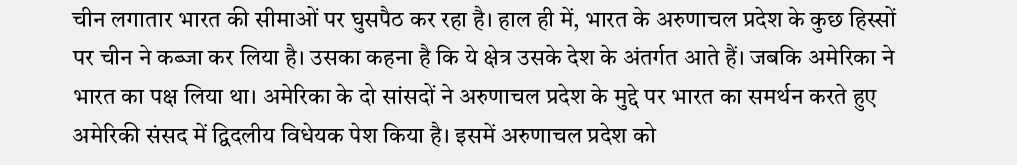चीन लगातार भारत की सीमाओं पर घुसपैठ कर रहा है। हाल ही में, भारत के अरुणाचल प्रदेश के कुछ हिस्सों पर चीन ने कब्जा कर लिया है। उसका कहना है कि ये क्षेत्र उसके देश के अंतर्गत आते हैं। जबकि अमेरिका ने भारत का पक्ष लिया था। अमेरिका के दो सांसदों ने अरुणाचल प्रदेश के मुद्दे पर भारत का समर्थन करते हुए अमेरिकी संसद में द्विदलीय विधेयक पेश किया है। इसमें अरुणाचल प्रदेश को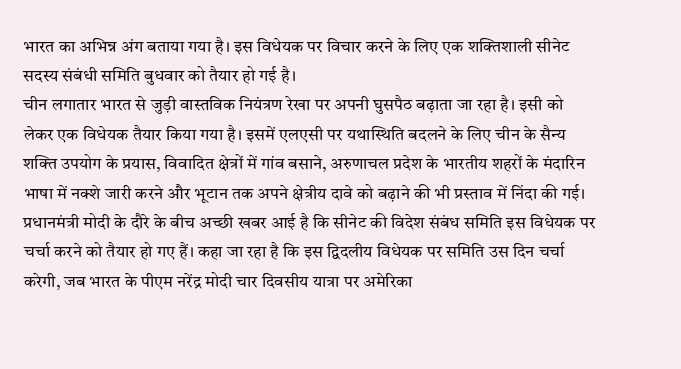भारत का अभिन्न अंग बताया गया है। इस विधेयक पर विचार करने के लिए एक शक्तिशाली सीनेट सदस्य संबंधी समिति बुधवार को तैयार हो गई है।
चीन लगातार भारत से जुड़ी वास्तविक नियंत्रण रेखा पर अपनी घुसपैठ बढ़ाता जा रहा है। इसी को लेकर एक विधेयक तैयार किया गया है। इसमें एलएसी पर यथास्थिति बदलने के लिए चीन के सैन्य शक्ति उपयोग के प्रयास, विवादित क्षेत्रों में गांव बसाने, अरुणाचल प्रदेश के भारतीय शहरों के मंदारिन भाषा में नक्शे जारी करने और भूटान तक अपने क्षेत्रीय दावे को बढ़ाने की भी प्रस्ताव में निंदा की गई। प्रधानमंत्री मोदी के दौरे के बीच अच्छी खबर आई है कि सीनेट की विदेश संबंध समिति इस विधेयक पर चर्चा करने को तैयार हो गए हैं। कहा जा रहा है कि इस द्विदलीय विधेयक पर समिति उस दिन चर्चा करेगी, जब भारत के पीएम नरेंद्र मोदी चार दिवसीय यात्रा पर अमेरिका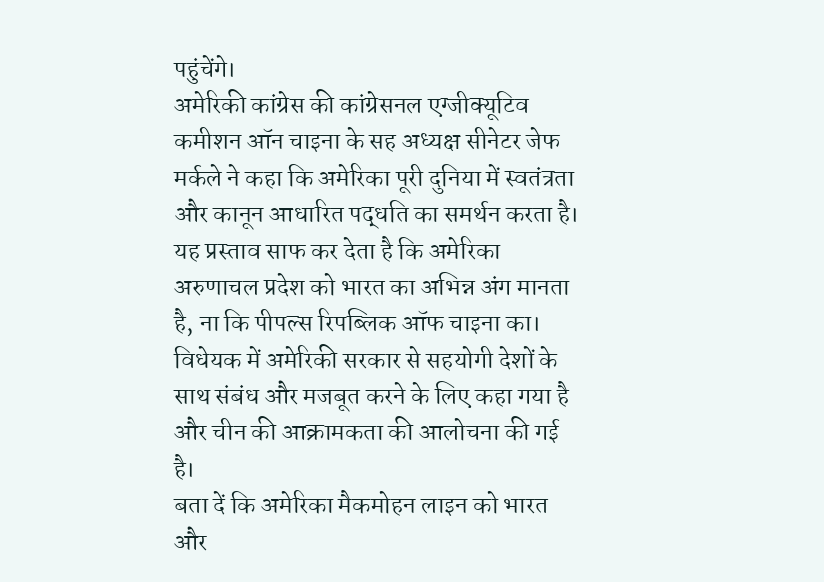पहुंचेंगे।
अमेरिकी कांग्रेस की कांग्रेसनल एग्जीक्यूटिव कमीशन ऑन चाइना के सह अध्यक्ष सीनेटर जेफ मर्कले ने कहा कि अमेरिका पूरी दुनिया में स्वतंत्रता और कानून आधारित पद्धति का समर्थन करता है। यह प्रस्ताव साफ कर देता है कि अमेरिका अरुणाचल प्रदेश को भारत का अभिन्न अंग मानता है, ना कि पीपल्स रिपब्लिक ऑफ चाइना का। विधेयक में अमेरिकी सरकार से सहयोगी देशों के साथ संबंध और मजबूत करने के लिए कहा गया है और चीन की आक्रामकता की आलोचना की गई है।
बता दें कि अमेरिका मैकमोहन लाइन को भारत और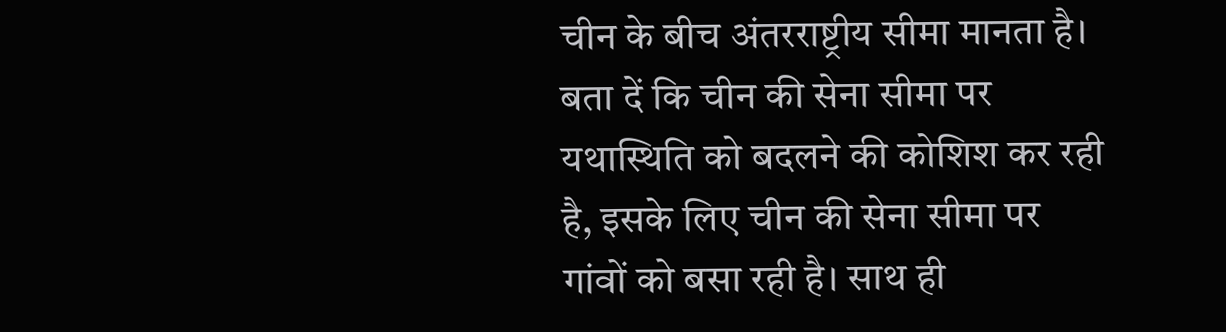चीन के बीच अंतरराष्ट्रीय सीमा मानता है। बता दें कि चीन की सेना सीमा पर यथास्थिति को बदलने की कोशिश कर रही है, इसके लिए चीन की सेना सीमा पर गांवों को बसा रही है। साथ ही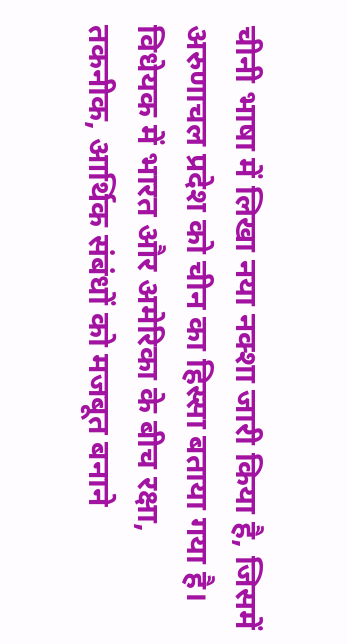चीनी भाषा में लिखा नया नक्शा जारी किया है, जिसमें अरुणाचल प्रदेश को चीन का हिस्सा बताया गया है। विधेयक में भारत और अमेरिका के बीच रक्षा, तकनीक, आर्थिक संबंधों को मजबूत बनाने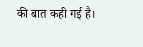की बात कही गई है।